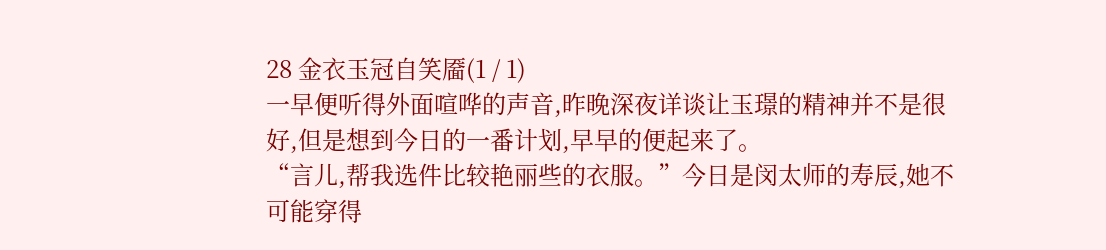28 金衣玉冠自笑靥(1 / 1)
一早便听得外面喧哗的声音,昨晚深夜详谈让玉璟的精神并不是很好,但是想到今日的一番计划,早早的便起来了。
“言儿,帮我选件比较艳丽些的衣服。”今日是闵太师的寿辰,她不可能穿得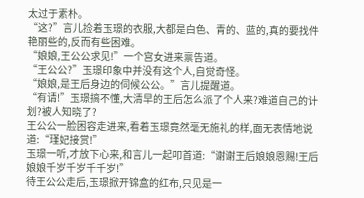太过于素朴。
“这?”言儿捡着玉璟的衣服,大都是白色、青的、蓝的,真的要找件艳丽些的,反而有些困难。
“娘娘,王公公求见!”一个宫女进来禀告道。
“王公公?”玉璟印象中并没有这个人,自觉奇怪。
“娘娘,是王后身边的伺候公公。”言儿提醒道。
“有请!”玉璟搞不懂,大清早的王后怎么派了个人来?难道自己的计划?被人知晓了?
王公公一脸困容走进来,看着玉璟竟然毫无施礼的样,面无表情地说道:“瑾妃接赏!”
玉璟一听,才放下心来,和言儿一起叩首道:“谢谢王后娘娘恩赐!王后娘娘千岁千岁千千岁!”
待王公公走后,玉璟掀开锦盒的红布,只见是一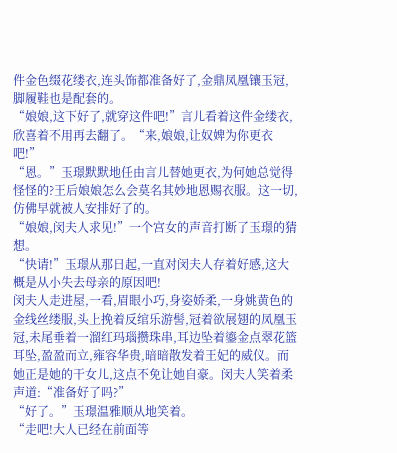件金色缀花缕衣,连头饰都准备好了,金鼎凤凰镶玉冠,脚履鞋也是配套的。
“娘娘,这下好了,就穿这件吧!”言儿看着这件金缕衣,欣喜着不用再去翻了。“来,娘娘,让奴婢为你更衣吧!”
“恩。”玉璟默默地任由言儿替她更衣,为何她总觉得怪怪的?王后娘娘怎么会莫名其妙地恩赐衣服。这一切,仿佛早就被人安排好了的。
“娘娘,闵夫人求见!”一个宫女的声音打断了玉璟的猜想。
“快请!”玉璟从那日起,一直对闵夫人存着好感,这大概是从小失去母亲的原因吧!
闵夫人走进屋,一看,眉眼小巧,身姿娇柔,一身姚黄色的金线丝缕服,头上挽着反绾乐游髻,冠着欲展翅的凤凰玉冠,未尾垂着一溜红玛瑙攒珠串,耳边坠着鎏金点翠花篮耳坠,盈盈而立,雍容华贵,暗暗散发着王妃的威仪。而她正是她的干女儿,这点不免让她自豪。闵夫人笑着柔声道:“准备好了吗?”
“好了。”玉璟温雅顺从地笑着。
“走吧!大人已经在前面等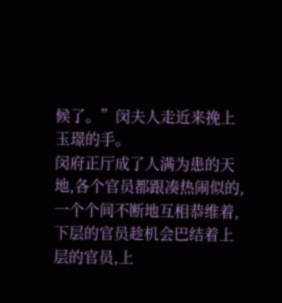候了。”闵夫人走近来挽上玉璟的手。
闵府正厅成了人满为患的天地,各个官员都跟凑热闹似的,一个个间不断地互相恭维着,下层的官员趁机会巴结着上层的官员,上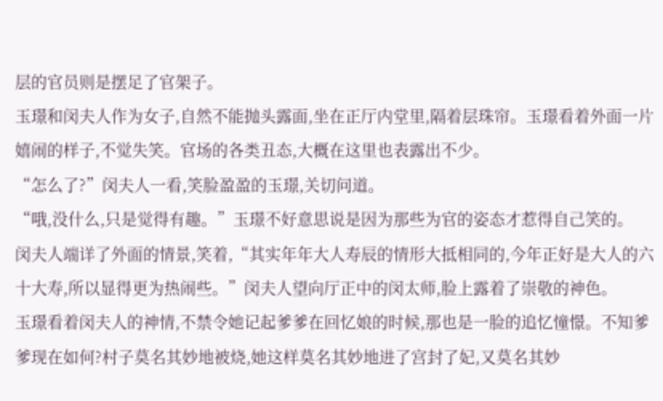层的官员则是摆足了官架子。
玉璟和闵夫人作为女子,自然不能抛头露面,坐在正厅内堂里,隔着层珠帘。玉璟看着外面一片嬉闹的样子,不觉失笑。官场的各类丑态,大概在这里也表露出不少。
“怎么了?”闵夫人一看,笑脸盈盈的玉璟,关切问道。
“哦,没什么,只是觉得有趣。”玉璟不好意思说是因为那些为官的姿态才惹得自己笑的。
闵夫人端详了外面的情景,笑着,“其实年年大人寿辰的情形大抵相同的,今年正好是大人的六十大寿,所以显得更为热闹些。”闵夫人望向厅正中的闵太师,脸上露着了崇敬的神色。
玉璟看着闵夫人的神情,不禁令她记起爹爹在回忆娘的时候,那也是一脸的追忆憧憬。不知爹爹现在如何?村子莫名其妙地被烧,她这样莫名其妙地进了宫封了妃,又莫名其妙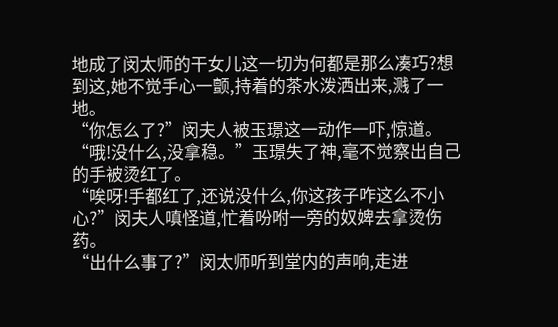地成了闵太师的干女儿这一切为何都是那么凑巧?想到这,她不觉手心一颤,持着的茶水泼洒出来,溅了一地。
“你怎么了?”闵夫人被玉璟这一动作一吓,惊道。
“哦!没什么,没拿稳。”玉璟失了神,毫不觉察出自己的手被烫红了。
“唉呀!手都红了,还说没什么,你这孩子咋这么不小心?”闵夫人嗔怪道,忙着吩咐一旁的奴婢去拿烫伤药。
“出什么事了?”闵太师听到堂内的声响,走进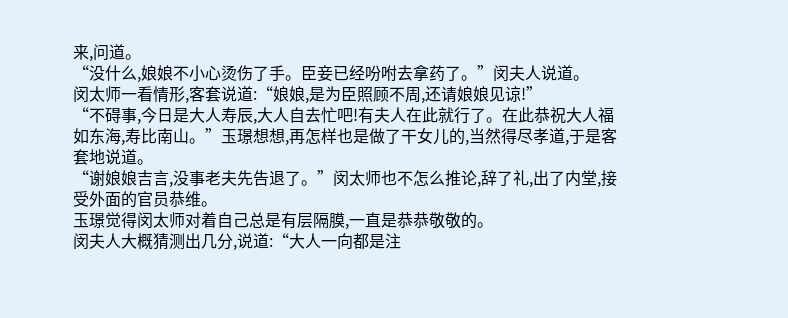来,问道。
“没什么,娘娘不小心烫伤了手。臣妾已经吩咐去拿药了。”闵夫人说道。
闵太师一看情形,客套说道:“娘娘,是为臣照顾不周,还请娘娘见谅!”
“不碍事,今日是大人寿辰,大人自去忙吧!有夫人在此就行了。在此恭祝大人福如东海,寿比南山。”玉璟想想,再怎样也是做了干女儿的,当然得尽孝道,于是客套地说道。
“谢娘娘吉言,没事老夫先告退了。”闵太师也不怎么推论,辞了礼,出了内堂,接受外面的官员恭维。
玉璟觉得闵太师对着自己总是有层隔膜,一直是恭恭敬敬的。
闵夫人大概猜测出几分,说道:“大人一向都是注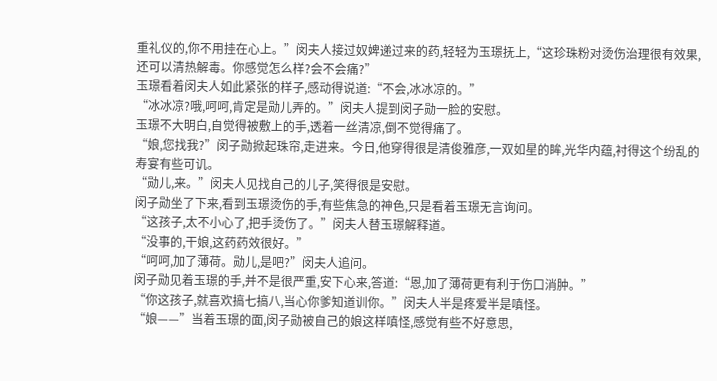重礼仪的,你不用挂在心上。”闵夫人接过奴婢递过来的药,轻轻为玉璟抚上,“这珍珠粉对烫伤治理很有效果,还可以清热解毒。你感觉怎么样?会不会痛?”
玉璟看着闵夫人如此紧张的样子,感动得说道:“不会,冰冰凉的。”
“冰冰凉?哦,呵呵,肯定是勋儿弄的。”闵夫人提到闵子勋一脸的安慰。
玉璟不大明白,自觉得被敷上的手,透着一丝清凉,倒不觉得痛了。
“娘,您找我?”闵子勋掀起珠帘,走进来。今日,他穿得很是清俊雅彦,一双如星的眸,光华内蕴,衬得这个纷乱的寿宴有些可讥。
“勋儿,来。”闵夫人见找自己的儿子,笑得很是安慰。
闵子勋坐了下来,看到玉璟烫伤的手,有些焦急的神色,只是看着玉璟无言询问。
“这孩子,太不小心了,把手烫伤了。”闵夫人替玉璟解释道。
“没事的,干娘,这药药效很好。”
“呵呵,加了薄荷。勋儿,是吧?”闵夫人追问。
闵子勋见着玉璟的手,并不是很严重,安下心来,答道:“恩,加了薄荷更有利于伤口消肿。”
“你这孩子,就喜欢搞七搞八,当心你爹知道训你。”闵夫人半是疼爱半是嗔怪。
“娘——”当着玉璟的面,闵子勋被自己的娘这样嗔怪,感觉有些不好意思,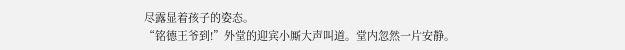尽露显着孩子的姿态。
“铭德王爷到!”外堂的迎宾小厮大声叫道。堂内忽然一片安静。